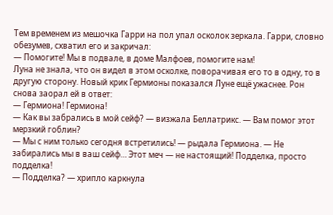Тем временем из мешочка Гарри на пол упал осколок зеркала. Гарри, словно обезумев, схватил его и закричал:
— Помогите! Мы в подвале, в доме Малфоев, помогите нам!
Луна не знала, что он видел в этом осколке, поворачивая его то в одну, то в другую сторону. Новый крик Гермионы показался Луне ещё ужаснее. Рон снова заорал ей в ответ:
— Гермиона! Гермиона!
— Как вы забрались в мой сейф? — визжала Беллатрикс. — Вам помог этот мерзкий гоблин?
— Мы с ним только сегодня встретились! — рыдала Гермиона. — Не забирались мы в ваш сейф… Этот меч — не настоящий! Подделка, просто подделка!
— Подделка? — хрипло каркнула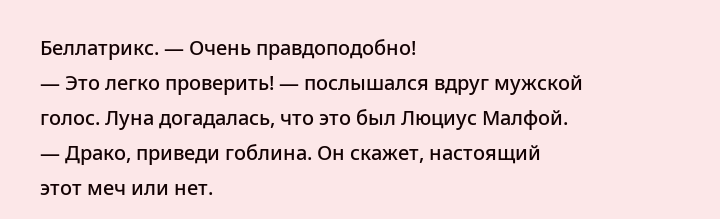Беллатрикс. — Очень правдоподобно!
— Это легко проверить! — послышался вдруг мужской голос. Луна догадалась, что это был Люциус Малфой. — Драко, приведи гоблина. Он скажет, настоящий этот меч или нет.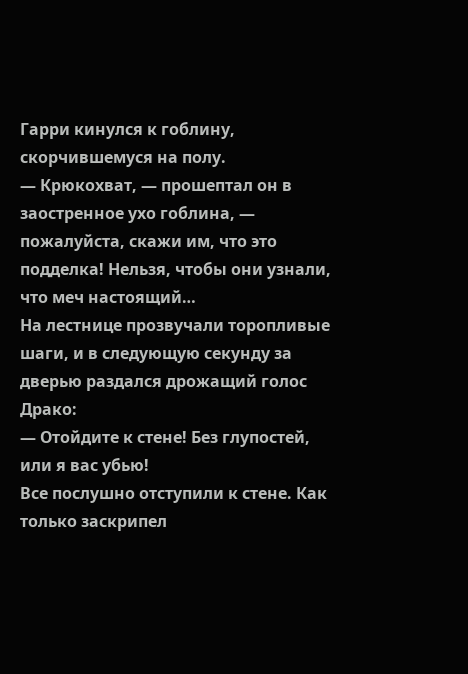Гарри кинулся к гоблину, скорчившемуся на полу.
— Крюкохват, — прошептал он в заостренное ухо гоблина, — пожалуйста, скажи им, что это подделка! Нельзя, чтобы они узнали, что меч настоящий…
На лестнице прозвучали торопливые шаги, и в следующую секунду за дверью раздался дрожащий голос Драко:
— Отойдите к стене! Без глупостей, или я вас убью!
Все послушно отступили к стене. Как только заскрипел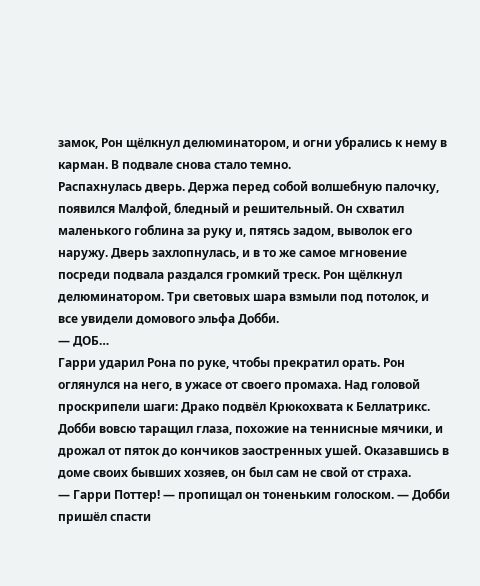замок, Рон щёлкнул делюминатором, и огни убрались к нему в карман. В подвале снова стало темно.
Распахнулась дверь. Держа перед собой волшебную палочку, появился Малфой, бледный и решительный. Он схватил маленького гоблина за руку и, пятясь задом, выволок его наружу. Дверь захлопнулась, и в то же самое мгновение посреди подвала раздался громкий треск. Рон щёлкнул делюминатором. Три световых шара взмыли под потолок, и все увидели домового эльфа Добби.
— ДОБ…
Гарри ударил Рона по руке, чтобы прекратил орать. Рон оглянулся на него, в ужасе от своего промаха. Над головой проскрипели шаги: Драко подвёл Крюкохвата к Беллатрикс. Добби вовсю таращил глаза, похожие на теннисные мячики, и дрожал от пяток до кончиков заостренных ушей. Оказавшись в доме своих бывших хозяев, он был сам не свой от страха.
— Гарри Поттер! — пропищал он тоненьким голоском. — Добби пришёл спасти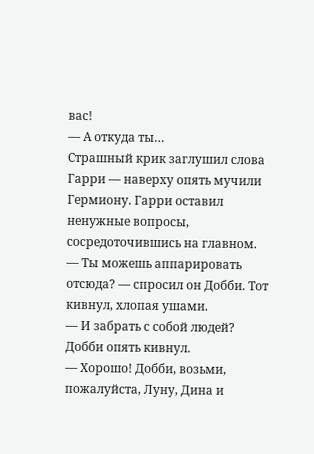вас!
— А откуда ты…
Страшный крик заглушил слова Гарри — наверху опять мучили Гермиону. Гарри оставил ненужные вопросы, сосредоточившись на главном.
— Ты можешь аппарировать отсюда? — спросил он Добби. Тот кивнул, хлопая ушами.
— И забрать с собой людей?
Добби опять кивнул.
— Хорошо! Добби, возьми, пожалуйста, Луну, Дина и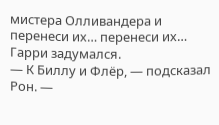мистера Олливандера и перенеси их… перенеси их…
Гарри задумался.
— К Биллу и Флёр, — подсказал Рон. —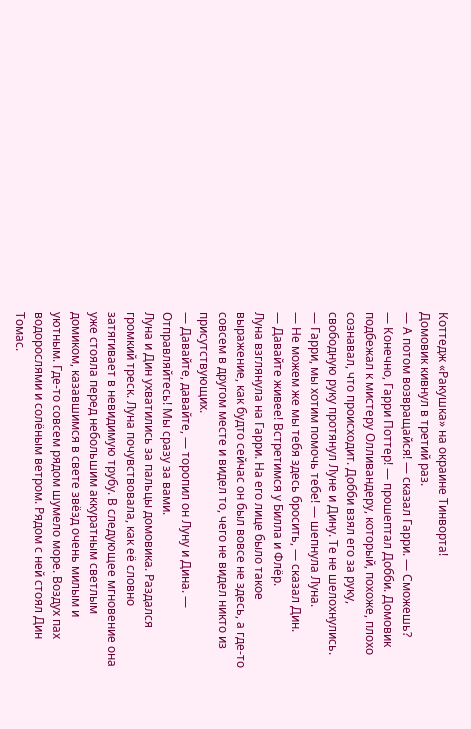Коттедж «Ракушка» на окраине Тинворта!
Домовик кивнул в третий раз.
— А потом возвращайся! — сказал Гарри. — Сможешь?
— Конечно, Гарри Поттер! — прошептал Добби. Домовик подбежал к мистеру Олливандеру, который, похоже, плохо сознавал, что происходит. Добби взял его за руку, свободную руку протянул Луне и Дину. Те не шелохнулись.
— Гарри, мы хотим помочь тебе! — шепнула Луна.
— Не можем же мы тебя здесь бросить, — сказал Дин.
— Давайте живее! Встретимся у Билла и Флёр.
Луна взглянула на Гарри. На его лице было такое выражение, как будто сейчас он был вовсе не здесь, а где-то совсем в другом месте и видел то, чего не видел никто из присутствующих.
— Давайте, давайте, — торопил он Луну и Дина. — Отправляйтесь! Мы сразу за вами.
Луна и Дин ухватились за пальцы домовика. Раздался громкий треск. Луна почувствовала, как её словно затягивает в невидимую трубу. В следующее мгновение она уже стояла перед небольшим аккуратным светлым домиком, казавшимся в свете звёзд очень милым и уютным. Где-то совсем рядом шумело море. Воздух пах водорослями и солёным ветром. Рядом с ней стоял Дин Томас.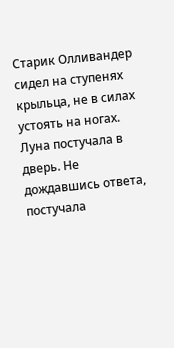Старик Олливандер сидел на ступенях крыльца, не в силах устоять на ногах.
Луна постучала в дверь. Не дождавшись ответа, постучала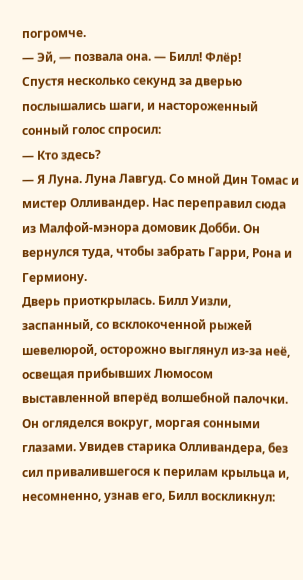погромче.
— Эй, — позвала она. — Билл! Флёр!
Спустя несколько секунд за дверью послышались шаги, и настороженный сонный голос спросил:
— Кто здесь?
— Я Луна. Луна Лавгуд. Со мной Дин Томас и мистер Олливандер. Нас переправил сюда из Малфой-мэнора домовик Добби. Он вернулся туда, чтобы забрать Гарри, Рона и Гермиону.
Дверь приоткрылась. Билл Уизли, заспанный, со всклокоченной рыжей шевелюрой, осторожно выглянул из-за неё, освещая прибывших Люмосом выставленной вперёд волшебной палочки. Он огляделся вокруг, моргая сонными глазами. Увидев старика Олливандера, без сил привалившегося к перилам крыльца и, несомненно, узнав его, Билл воскликнул: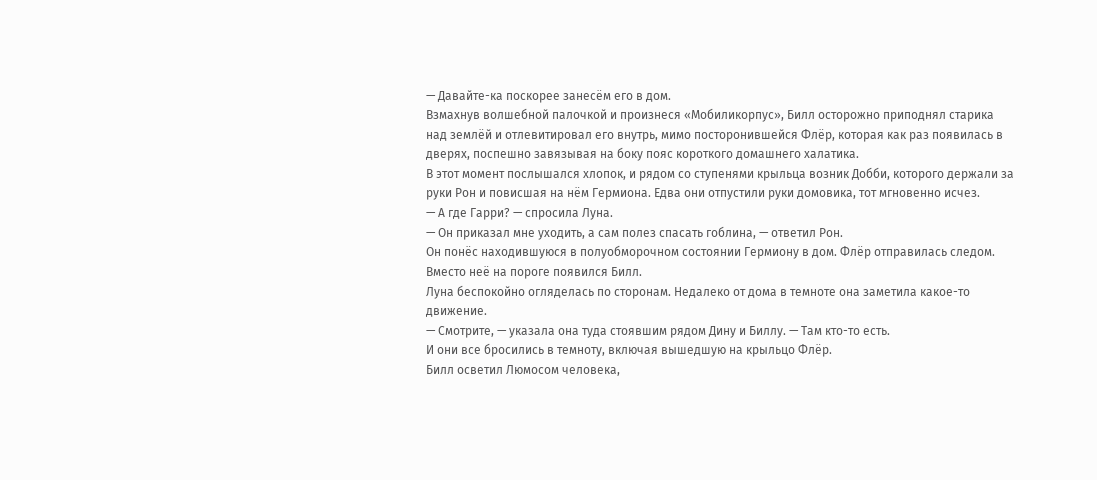— Давайте-ка поскорее занесём его в дом.
Взмахнув волшебной палочкой и произнеся «Мобиликорпус», Билл осторожно приподнял старика над землёй и отлевитировал его внутрь, мимо посторонившейся Флёр, которая как раз появилась в дверях, поспешно завязывая на боку пояс короткого домашнего халатика.
В этот момент послышался хлопок, и рядом со ступенями крыльца возник Добби, которого держали за руки Рон и повисшая на нём Гермиона. Едва они отпустили руки домовика, тот мгновенно исчез.
— А где Гарри? — спросила Луна.
— Он приказал мне уходить, а сам полез спасать гоблина, — ответил Рон.
Он понёс находившуюся в полуобморочном состоянии Гермиону в дом. Флёр отправилась следом. Вместо неё на пороге появился Билл.
Луна беспокойно огляделась по сторонам. Недалеко от дома в темноте она заметила какое-то движение.
— Смотрите, — указала она туда стоявшим рядом Дину и Биллу. — Там кто-то есть.
И они все бросились в темноту, включая вышедшую на крыльцо Флёр.
Билл осветил Люмосом человека,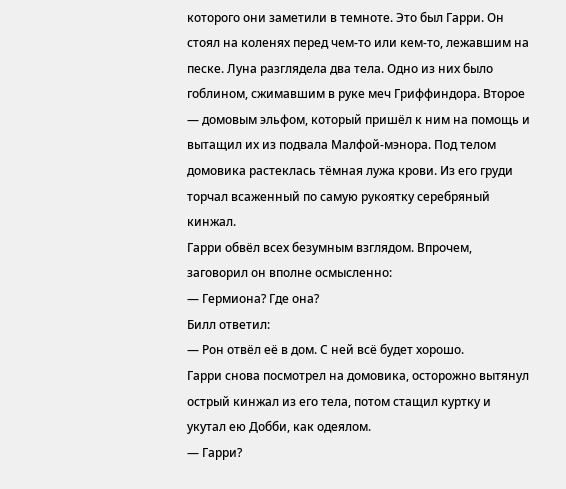которого они заметили в темноте. Это был Гарри. Он стоял на коленях перед чем-то или кем-то, лежавшим на песке. Луна разглядела два тела. Одно из них было гоблином, сжимавшим в руке меч Гриффиндора. Второе — домовым эльфом, который пришёл к ним на помощь и вытащил их из подвала Малфой-мэнора. Под телом домовика растеклась тёмная лужа крови. Из его груди торчал всаженный по самую рукоятку серебряный кинжал.
Гарри обвёл всех безумным взглядом. Впрочем, заговорил он вполне осмысленно:
— Гермиона? Где она?
Билл ответил:
— Рон отвёл её в дом. С ней всё будет хорошо.
Гарри снова посмотрел на домовика, осторожно вытянул острый кинжал из его тела, потом стащил куртку и укутал ею Добби, как одеялом.
— Гарри?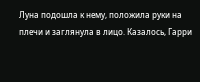Луна подошла к нему, положила руки на плечи и заглянула в лицо. Казалось, Гарри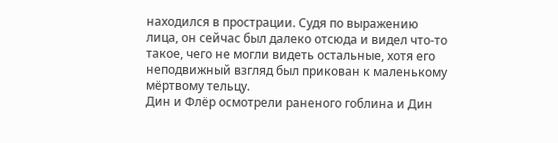находился в прострации. Судя по выражению лица, он сейчас был далеко отсюда и видел что-то такое, чего не могли видеть остальные, хотя его неподвижный взгляд был прикован к маленькому мёртвому тельцу.
Дин и Флёр осмотрели раненого гоблина и Дин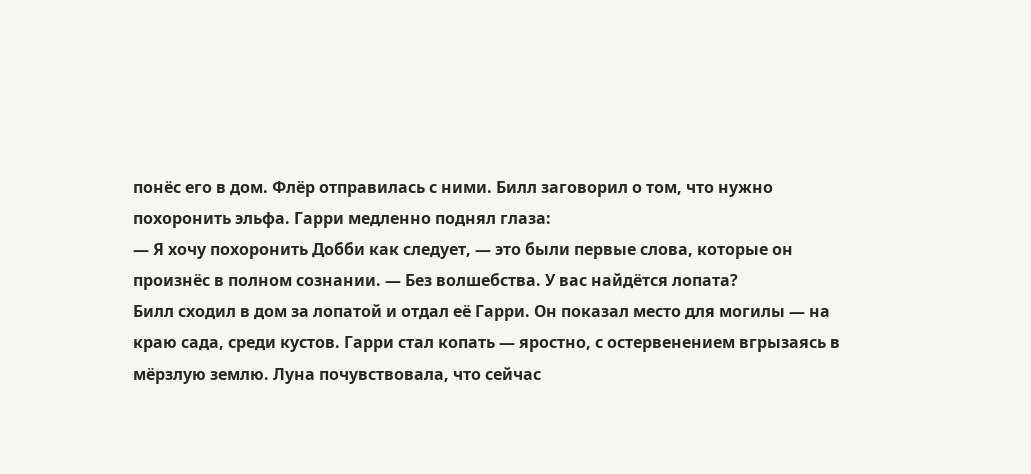понёс его в дом. Флёр отправилась с ними. Билл заговорил о том, что нужно похоронить эльфа. Гарри медленно поднял глаза:
— Я хочу похоронить Добби как следует, — это были первые слова, которые он произнёс в полном сознании. — Без волшебства. У вас найдётся лопата?
Билл сходил в дом за лопатой и отдал её Гарри. Он показал место для могилы — на краю сада, среди кустов. Гарри стал копать — яростно, с остервенением вгрызаясь в мёрзлую землю. Луна почувствовала, что сейчас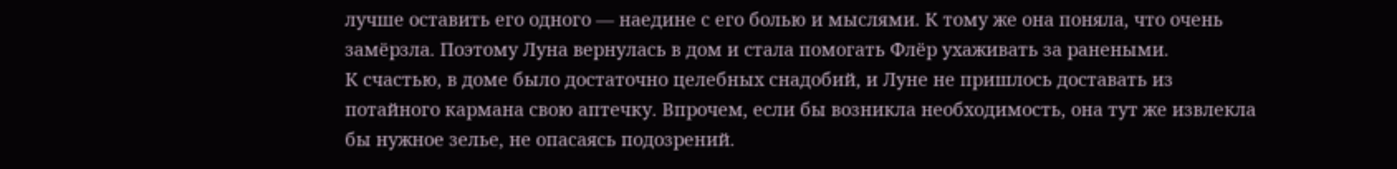лучше оставить его одного — наедине с его болью и мыслями. К тому же она поняла, что очень замёрзла. Поэтому Луна вернулась в дом и стала помогать Флёр ухаживать за ранеными.
К счастью, в доме было достаточно целебных снадобий, и Луне не пришлось доставать из потайного кармана свою аптечку. Впрочем, если бы возникла необходимость, она тут же извлекла бы нужное зелье, не опасаясь подозрений.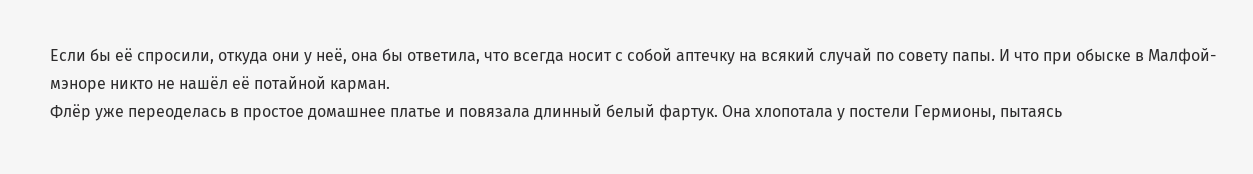Если бы её спросили, откуда они у неё, она бы ответила, что всегда носит с собой аптечку на всякий случай по совету папы. И что при обыске в Малфой-мэноре никто не нашёл её потайной карман.
Флёр уже переоделась в простое домашнее платье и повязала длинный белый фартук. Она хлопотала у постели Гермионы, пытаясь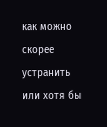как можно скорее устранить или хотя бы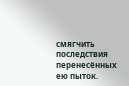смягчить последствия перенесённых ею пыток.